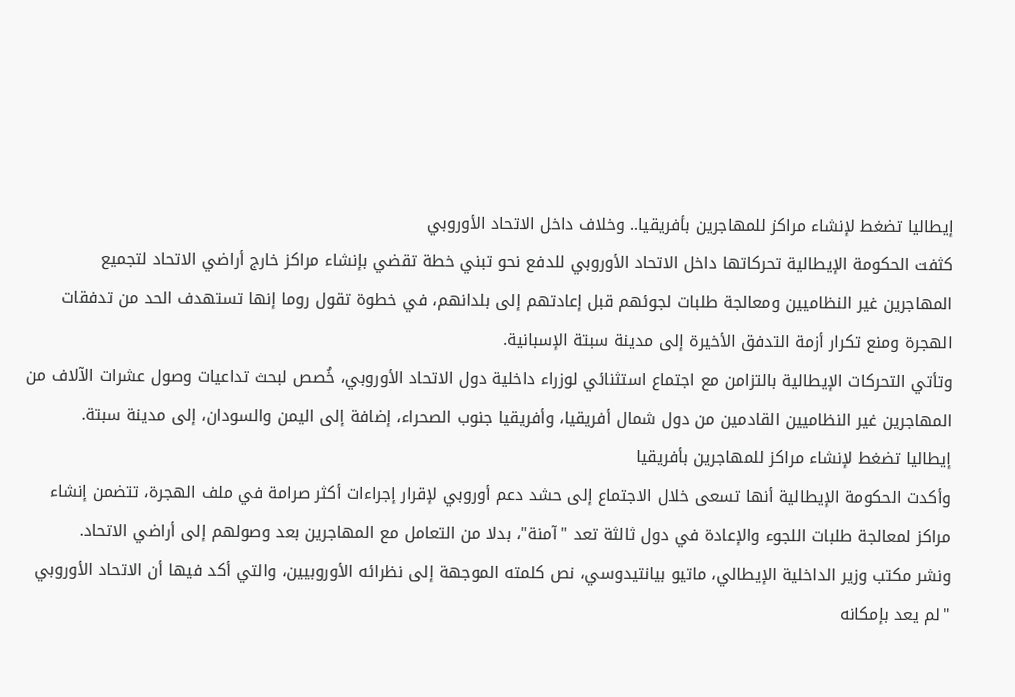إيطاليا تضغط لإنشاء مراكز للمهاجرين بأفريقيا.. وخلاف داخل الاتحاد الأوروبي
كثفت الحكومة الإيطالية تحركاتها داخل الاتحاد الأوروبي للدفع نحو تبني خطة تقضي بإنشاء مراكز خارج أراضي الاتحاد لتجميع المهاجرين غير النظاميين ومعالجة طلبات لجوئهم قبل إعادتهم إلى بلدانهم، في خطوة تقول روما إنها تستهدف الحد من تدفقات الهجرة ومنع تكرار أزمة التدفق الأخيرة إلى مدينة سبتة الإسبانية.
وتأتي التحركات الإيطالية بالتزامن مع اجتماع استثنائي لوزراء داخلية دول الاتحاد الأوروبي، خُصص لبحث تداعيات وصول عشرات الآلاف من المهاجرين غير النظاميين القادمين من دول شمال أفريقيا، وأفريقيا جنوب الصحراء، إضافة إلى اليمن والسودان، إلى مدينة سبتة.
إيطاليا تضغط لإنشاء مراكز للمهاجرين بأفريقيا
وأكدت الحكومة الإيطالية أنها تسعى خلال الاجتماع إلى حشد دعم أوروبي لإقرار إجراءات أكثر صرامة في ملف الهجرة، تتضمن إنشاء مراكز لمعالجة طلبات اللجوء والإعادة في دول ثالثة تعد "آمنة"، بدلا من التعامل مع المهاجرين بعد وصولهم إلى أراضي الاتحاد.
ونشر مكتب وزير الداخلية الإيطالي، ماتيو بيانتيدوسي، نص كلمته الموجهة إلى نظرائه الأوروبيين، والتي أكد فيها أن الاتحاد الأوروبي "لم يعد بإمكانه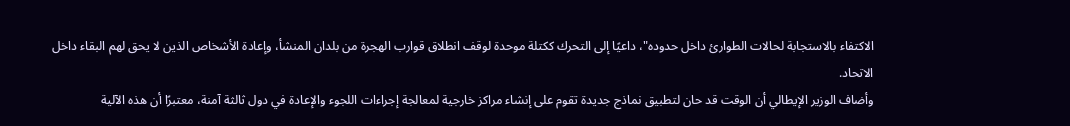الاكتفاء بالاستجابة لحالات الطوارئ داخل حدوده"، داعيًا إلى التحرك ككتلة موحدة لوقف انطلاق قوارب الهجرة من بلدان المنشأ، وإعادة الأشخاص الذين لا يحق لهم البقاء داخل الاتحاد.
وأضاف الوزير الإيطالي أن الوقت قد حان لتطبيق نماذج جديدة تقوم على إنشاء مراكز خارجية لمعالجة إجراءات اللجوء والإعادة في دول ثالثة آمنة، معتبرًا أن هذه الآلية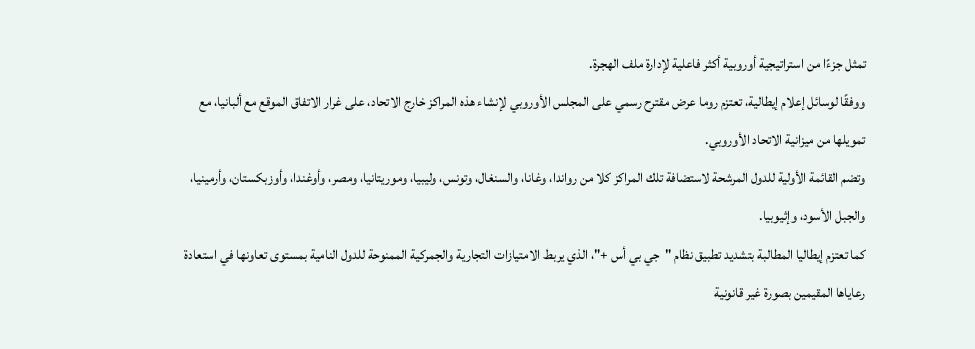تمثل جزءًا من استراتيجية أوروبية أكثر فاعلية لإدارة ملف الهجرة.
ووفقًا لوسائل إعلام إيطالية، تعتزم روما عرض مقترح رسمي على المجلس الأوروبي لإنشاء هذه المراكز خارج الاتحاد، على غرار الاتفاق الموقع مع ألبانيا، مع تمويلها من ميزانية الاتحاد الأوروبي.
وتضم القائمة الأولية للدول المرشحة لاستضافة تلك المراكز كلا من رواندا، وغانا، والسنغال، وتونس، وليبيا، وموريتانيا، ومصر، وأوغندا، وأوزبكستان، وأرمينيا، والجبل الأسود، وإثيوبيا.
كما تعتزم إيطاليا المطالبة بتشديد تطبيق نظام "جي بي أس +"، الذي يربط الامتيازات التجارية والجمركية الممنوحة للدول النامية بمستوى تعاونها في استعادة رعاياها المقيمين بصورة غير قانونية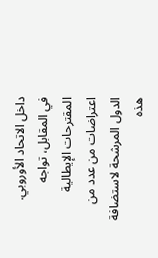داخل الاتحاد الأوروبي.
في المقابل، تواجه المقترحات الإيطالية اعتراضات من عدد من الدول المرشحة لاستضافة هذه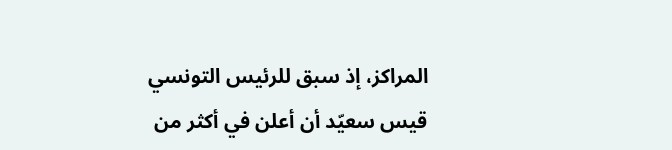المراكز، إذ سبق للرئيس التونسي قيس سعيّد أن أعلن في أكثر من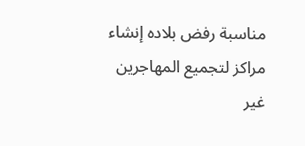مناسبة رفض بلاده إنشاء مراكز لتجميع المهاجرين غير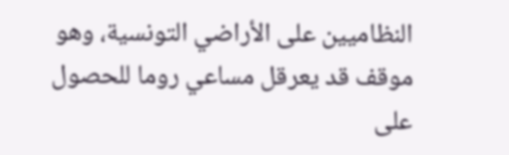النظاميين على الأراضي التونسية، وهو موقف قد يعرقل مساعي روما للحصول على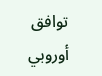توافق أوروبي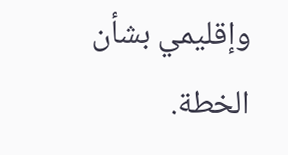وإقليمي بشأن الخطة.